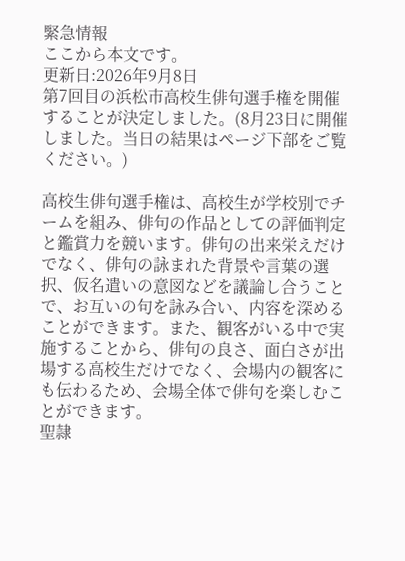緊急情報
ここから本文です。
更新日:2026年9月8日
第7回目の浜松市高校生俳句選手権を開催することが決定しました。(8月23日に開催しました。当日の結果はページ下部をご覧ください。)

高校生俳句選手権は、高校生が学校別でチームを組み、俳句の作品としての評価判定と鑑賞力を競います。俳句の出来栄えだけでなく、俳句の詠まれた背景や言葉の選択、仮名遣いの意図などを議論し合うことで、お互いの句を詠み合い、内容を深めることができます。また、観客がいる中で実施することから、俳句の良さ、面白さが出場する高校生だけでなく、会場内の観客にも伝わるため、会場全体で俳句を楽しむことができます。
聖隷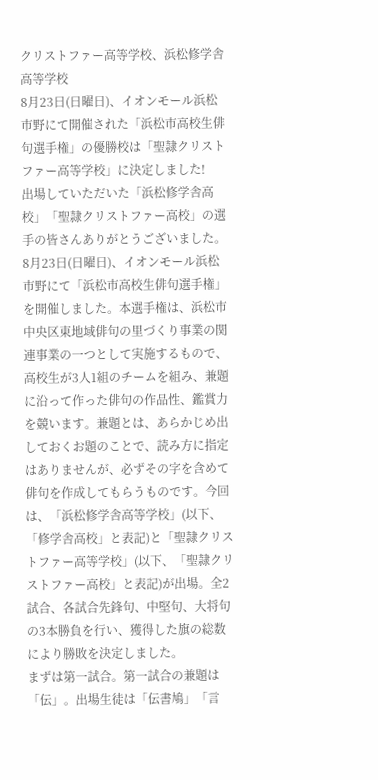クリストファー高等学校、浜松修学舎高等学校
8月23日(日曜日)、イオンモール浜松市野にて開催された「浜松市高校生俳句選手権」の優勝校は「聖隷クリストファー高等学校」に決定しました!
出場していただいた「浜松修学舎高校」「聖隷クリストファー高校」の選手の皆さんありがとうございました。
8月23日(日曜日)、イオンモール浜松市野にて「浜松市高校生俳句選手権」を開催しました。本選手権は、浜松市中央区東地域俳句の里づくり事業の関連事業の一つとして実施するもので、高校生が3人1組のチームを組み、兼題に沿って作った俳句の作品性、鑑賞力を競います。兼題とは、あらかじめ出しておくお題のことで、読み方に指定はありませんが、必ずその字を含めて俳句を作成してもらうものです。今回は、「浜松修学舎高等学校」(以下、「修学舎高校」と表記)と「聖隷クリストファー高等学校」(以下、「聖隷クリストファー高校」と表記)が出場。全2試合、各試合先鋒句、中堅句、大将句の3本勝負を行い、獲得した旗の総数により勝敗を決定しました。
まずは第一試合。第一試合の兼題は「伝」。出場生徒は「伝書鳩」「言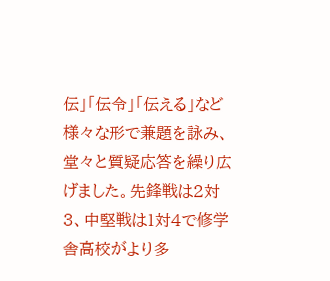伝」「伝令」「伝える」など様々な形で兼題を詠み、堂々と質疑応答を繰り広げました。先鋒戦は2対3、中堅戦は1対4で修学舎高校がより多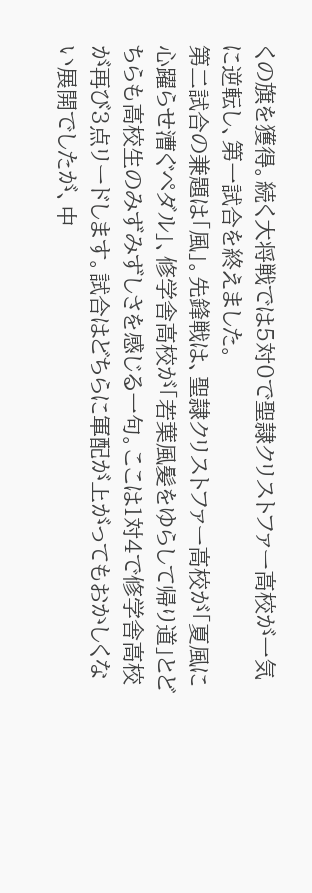くの旗を獲得。続く大将戦では5対0で聖隷クリストファー高校が一気に逆転し、第一試合を終えました。
第二試合の兼題は「風」。先鋒戦は、聖隷クリストファー高校が「夏風に心躍らせ漕ぐペダル」、修学舎高校が「若葉風髪をゆらして帰り道」とどちらも高校生のみずみずしさを感じる一句。ここは1対4で修学舎高校が再び3点リードします。試合はどちらに軍配が上がってもおかしくない展開でしたが、中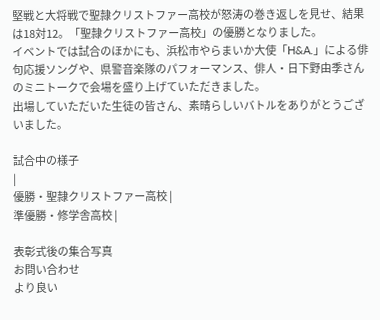堅戦と大将戦で聖隷クリストファー高校が怒涛の巻き返しを見せ、結果は18対12。「聖隷クリストファー高校」の優勝となりました。
イベントでは試合のほかにも、浜松市やらまいか大使「H&A.」による俳句応援ソングや、県警音楽隊のパフォーマンス、俳人・日下野由季さんのミニトークで会場を盛り上げていただきました。
出場していただいた生徒の皆さん、素晴らしいバトルをありがとうございました。

試合中の様子
|
優勝・聖隷クリストファー高校 |
準優勝・修学舎高校 |

表彰式後の集合写真
お問い合わせ
より良い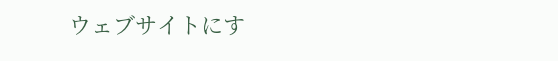ウェブサイトにす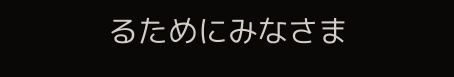るためにみなさま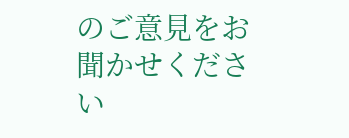のご意見をお聞かせください